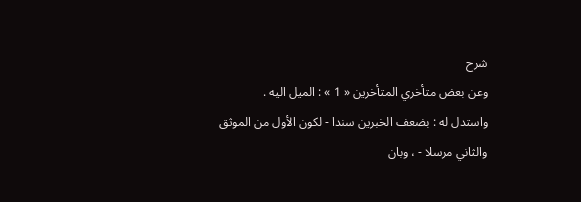شرح
وعن بعض متأخري المتأخرين « 1 » : الميل اليه .
واستدل له : بضعف الخبرين سندا - لكون الأول من الموثق والثاني مرسلا - ، وبان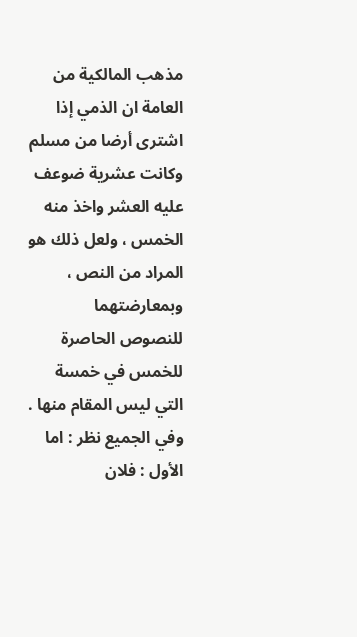مذهب المالكية من العامة ان الذمي إذا اشترى أرضا من مسلم وكانت عشرية ضوعف عليه العشر واخذ منه الخمس ، ولعل ذلك هو المراد من النص ، وبمعارضتهما للنصوص الحاصرة للخمس في خمسة التي ليس المقام منها .
وفي الجميع نظر : اما الأول : فلان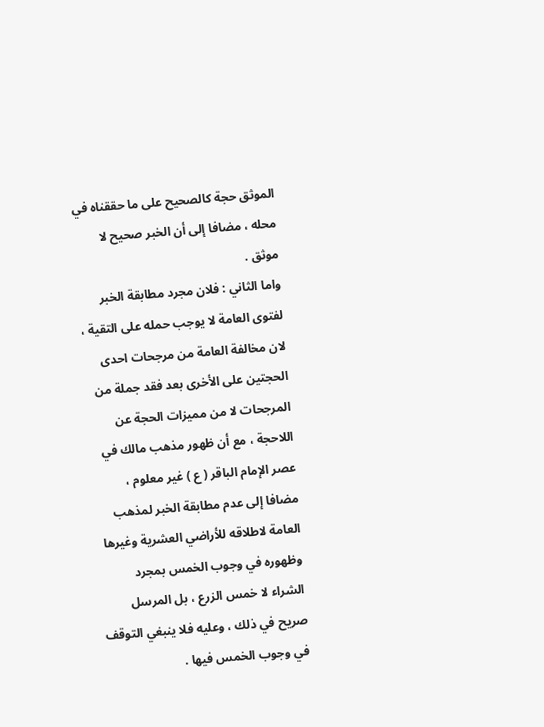الموثق حجة كالصحيح على ما حققناه في محله ، مضافا إلى أن الخبر صحيح لا موثق .
واما الثاني : فلان مجرد مطابقة الخبر لفتوى العامة لا يوجب حمله على التقية ، لان مخالفة العامة من مرجحات احدى الحجتين على الأخرى بعد فقد جملة من المرجحات لا من مميزات الحجة عن اللاحجة ، مع أن ظهور مذهب مالك في عصر الإمام الباقر ( ع ) غير معلوم ، مضافا إلى عدم مطابقة الخبر لمذهب العامة لاطلاقه للأراضي العشرية وغيرها وظهوره في وجوب الخمس بمجرد الشراء لا خمس الزرع ، بل المرسل صريح في ذلك ، وعليه فلا ينبغي التوقف في وجوب الخمس فيها .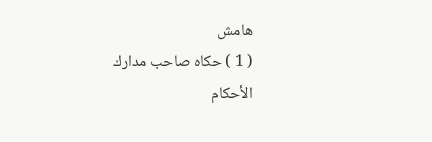هامش
( 1 ) حكاه صاحب مدارك الأحكام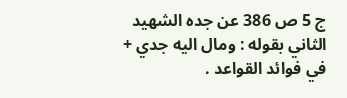ج 5 ص 386 عن جده الشهيد الثاني بقوله : ومال اليه جدي + في فوائد القواعد .